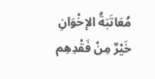مُعَاتَبَةُ الإخْوَانِ خَيْرٌ مِنْ فَقْدِهِم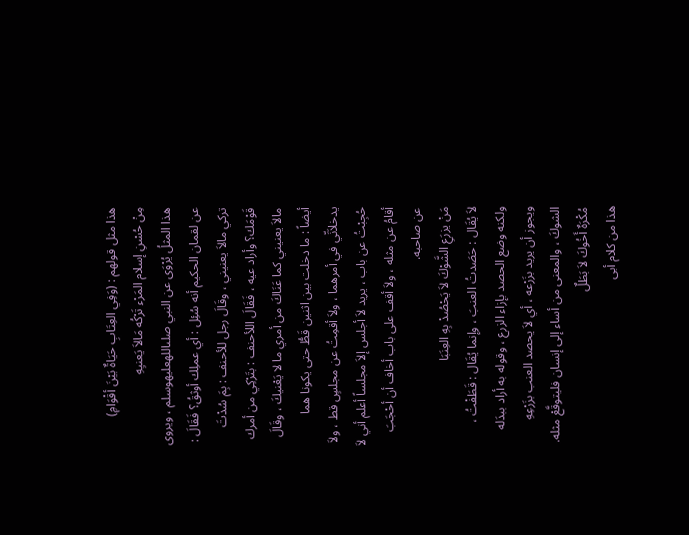هذا مثل قولهم : (وَفِي العِتَابِ حَيَاةٌ بَيْنَ أقْوَامِ)
مِنْ حُسْنِ إسلام المَرْء تَرْكُه مَالاَ يَعنيِهِ
هذا المثلُ يُرْوَى عن النبي صلىاللهعليهوسلم ، ويروى عن لقمان الحكيم أنه سُئِل : أي عملِك أوثقُ؟ فَقَالَ : تركي مالاَ يعنيني ، وقَالَ رجل للأحنف : بِمَ سُدْتَ قَوْمَك؟ وأراد عيه ، فَقَالَ اللأحنف : بتَرْكِي من أمرك مالاَ يعنيني كما عَنَاكَ من أمري ما لا يَعْنيكَ ، وقَالَ أيضاً : ما دخلت بين اثنين قَطُّ حتى يكونا هما يدخلاَنِّي في أمرهما ، ولاَ أقمِتُ عن مجلسٍ قط ، ولاَ حُجِبْتُ عن باب ، يريد لاَ أجلس إلاَ مجلساً أعلم أني لاَ أقامُ عن مثله ، ولاَ أقف على باب أخاف أن أحْجَبَ عن صاحبه.
مَنْ يزرَعِ الشَّوْكَ لاَ يَحْصُدْ بِهِ العِنَبَا
لاَ يُقَال : حَصَدتُ العنبَ ، وإنما يُقَال : قَطَفْتُ ، ولكنه وضع الحصد بإزاء الزرع ، وقوله به أراد ببدَله ويجوز أن يريد بزَرْعه ، أي لاَ يحصد العنب بزَرْعِهِ الشوكَ ، والمعنى من أساء إلى إنسان فليتوقَّعْ مثله.
مُكْرَهٌ أَخُوكَ لاَ بَطَلٌ
هذا من كلام أبى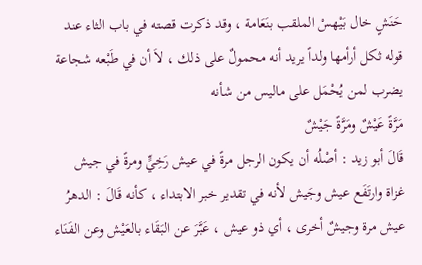حَنَشٍ خال بَيْهسْ الملقب بنَعَامة ، وقد ذكرت قصته في باب الثاء عند قوله ثكل أرأمها ولداً يريد أنه محمولٌ على ذلك ، لاَ أن في طَبْعه شجاعة يضرب لمن يُحْمَل على ماليس من شأنه
مَرَّةً عَيْشٌ ومَرَّةً جَيْشٌ
قَالَ أبو زيد : أصْلُه أن يكون الرجل مرةً في عيش رَخِيٍّ ومرةً في جيش غزاة وارتَفَع عيش وجَيش لأنه في تقدير خبر الابتداء ، كأنه قَالَ : الدهرُ عيش مرة وجيشٌ أخرى ، أي ذو عيش ، عَبَّرَ عن البَقَاء بالعَيْش وعن الفَنَاء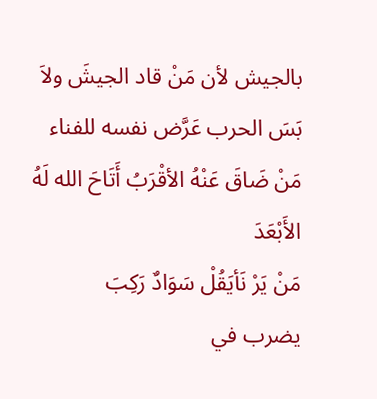بالجيش لأن مَنْ قاد الجيشَ ولاَ بَسَ الحرب عَرَّض نفسه للفناء
مَنْ ضَاقَ عَنْهُ الأقْرَبُ أَتَاحَ الله لَهُ الأَبْعَدَ
مَنْ يَرْ نَأيَقُلْ سَوَادٌ رَكِبَ
يضرب في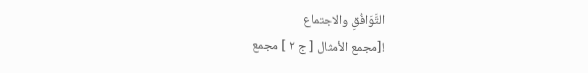التَّوَافُقِ والاجتماع
![مجمع الأمثال [ ج ٢ ] مجمع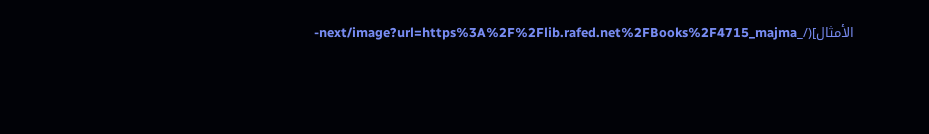الأمثال](/_next/image?url=https%3A%2F%2Flib.rafed.net%2FBooks%2F4715_majma-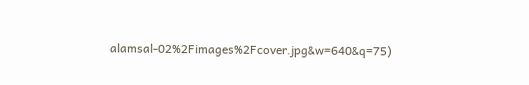alamsal-02%2Fimages%2Fcover.jpg&w=640&q=75)